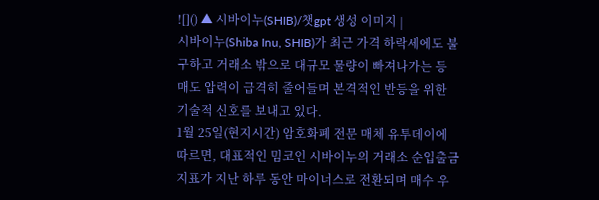![]() ▲ 시바이누(SHIB)/챗gpt 생성 이미지 |
시바이누(Shiba Inu, SHIB)가 최근 가격 하락세에도 불구하고 거래소 밖으로 대규모 물량이 빠져나가는 등 매도 압력이 급격히 줄어들며 본격적인 반등을 위한 기술적 신호를 보내고 있다.
1월 25일(현지시간) 암호화폐 전문 매체 유투데이에 따르면, 대표적인 밈코인 시바이누의 거래소 순입출금 지표가 지난 하루 동안 마이너스로 전환되며 매수 우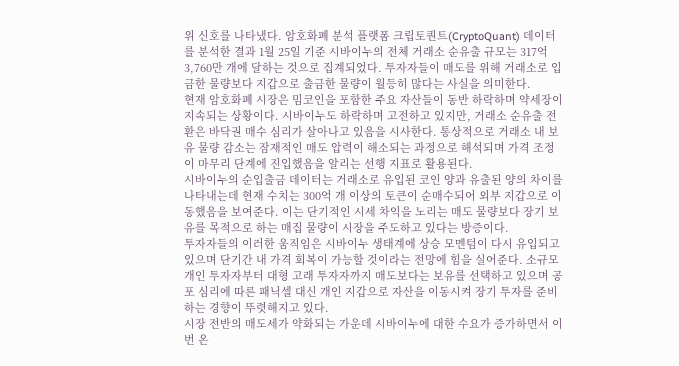위 신호를 나타냈다. 암호화폐 분석 플랫폼 크립토퀀트(CryptoQuant) 데이터를 분석한 결과 1월 25일 기준 시바이누의 전체 거래소 순유출 규모는 317억 3,760만 개에 달하는 것으로 집계되었다. 투자자들이 매도를 위해 거래소로 입금한 물량보다 지갑으로 출금한 물량이 월등히 많다는 사실을 의미한다.
현재 암호화폐 시장은 밈코인을 포함한 주요 자산들이 동반 하락하며 약세장이 지속되는 상황이다. 시바이누도 하락하며 고전하고 있지만, 거래소 순유출 전환은 바닥권 매수 심리가 살아나고 있음을 시사한다. 통상적으로 거래소 내 보유 물량 감소는 잠재적인 매도 압력이 해소되는 과정으로 해석되며 가격 조정이 마무리 단계에 진입했음을 알리는 선행 지표로 활용된다.
시바이누의 순입출금 데이터는 거래소로 유입된 코인 양과 유출된 양의 차이를 나타내는데 현재 수치는 300억 개 이상의 토큰이 순매수되어 외부 지갑으로 이동했음을 보여준다. 이는 단기적인 시세 차익을 노리는 매도 물량보다 장기 보유를 목적으로 하는 매집 물량이 시장을 주도하고 있다는 방증이다.
투자자들의 이러한 움직임은 시바이누 생태계에 상승 모멘텀이 다시 유입되고 있으며 단기간 내 가격 회복이 가능할 것이라는 전망에 힘을 실어준다. 소규모 개인 투자자부터 대형 고래 투자자까지 매도보다는 보유를 선택하고 있으며 공포 심리에 따른 패닉셀 대신 개인 지갑으로 자산을 이동시켜 장기 투자를 준비하는 경향이 뚜렷해지고 있다.
시장 전반의 매도세가 약화되는 가운데 시바이누에 대한 수요가 증가하면서 이번 온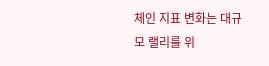체인 지표 변화는 대규모 랠리를 위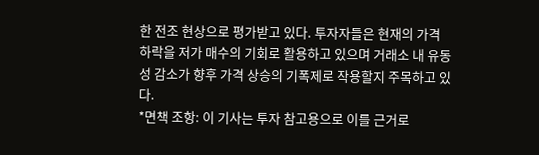한 전조 현상으로 평가받고 있다. 투자자들은 현재의 가격 하락을 저가 매수의 기회로 활용하고 있으며 거래소 내 유동성 감소가 향후 가격 상승의 기폭제로 작용할지 주목하고 있다.
*면책 조항: 이 기사는 투자 참고용으로 이를 근거로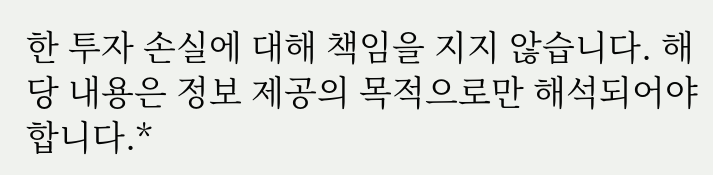한 투자 손실에 대해 책임을 지지 않습니다. 해당 내용은 정보 제공의 목적으로만 해석되어야 합니다.*